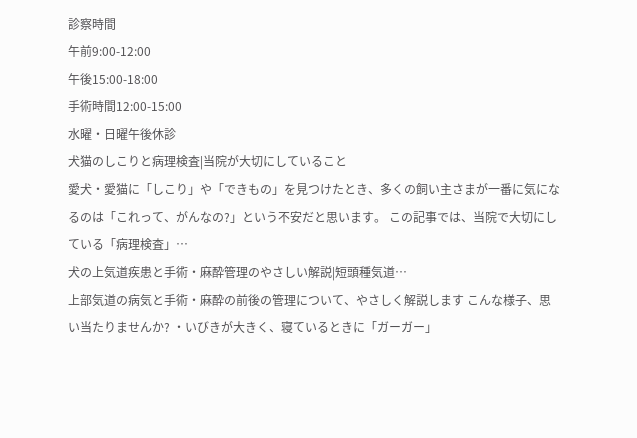診察時間
午前9:00-12:00
午後15:00-18:00
手術時間12:00-15:00
水曜・日曜午後休診
犬猫のしこりと病理検査|当院が大切にしていること
愛犬・愛猫に「しこり」や「できもの」を見つけたとき、多くの飼い主さまが一番に気になるのは「これって、がんなの?」という不安だと思います。 この記事では、当院で大切にしている「病理検査」…
犬の上気道疾患と手術・麻酔管理のやさしい解説|短頭種気道…
上部気道の病気と手術・麻酔の前後の管理について、やさしく解説します こんな様子、思い当たりませんか? ・いびきが大きく、寝ているときに「ガーガー」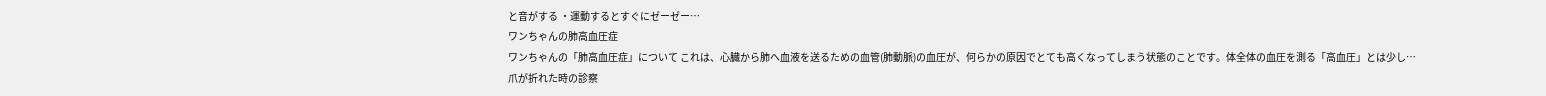と音がする ・運動するとすぐにゼーゼー…
ワンちゃんの肺高血圧症
ワンちゃんの「肺高血圧症」について これは、心臓から肺へ血液を送るための血管(肺動脈)の血圧が、何らかの原因でとても高くなってしまう状態のことです。体全体の血圧を測る「高血圧」とは少し…
爪が折れた時の診察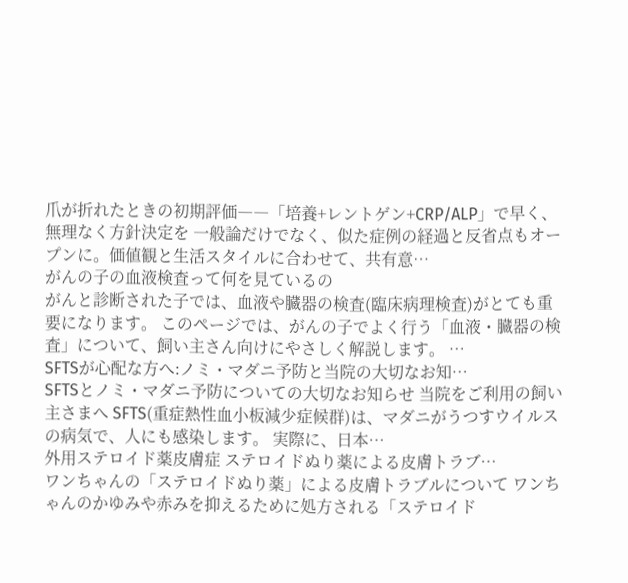爪が折れたときの初期評価――「培養+レントゲン+CRP/ALP」で早く、無理なく方針決定を 一般論だけでなく、似た症例の経過と反省点もオープンに。価値観と生活スタイルに合わせて、共有意…
がんの子の血液検査って何を見ているの
がんと診断された子では、血液や臓器の検査(臨床病理検査)がとても重要になります。 このページでは、がんの子でよく行う「血液・臓器の検査」について、飼い主さん向けにやさしく解説します。 …
SFTSが心配な方へ:ノミ・マダニ予防と当院の大切なお知…
SFTSとノミ・マダニ予防についての大切なお知らせ 当院をご利用の飼い主さまへ SFTS(重症熱性血小板減少症候群)は、マダニがうつすウイルスの病気で、人にも感染します。 実際に、日本…
外用ステロイド薬皮膚症 ステロイドぬり薬による皮膚トラブ…
ワンちゃんの「ステロイドぬり薬」による皮膚トラブルについて ワンちゃんのかゆみや赤みを抑えるために処方される「ステロイド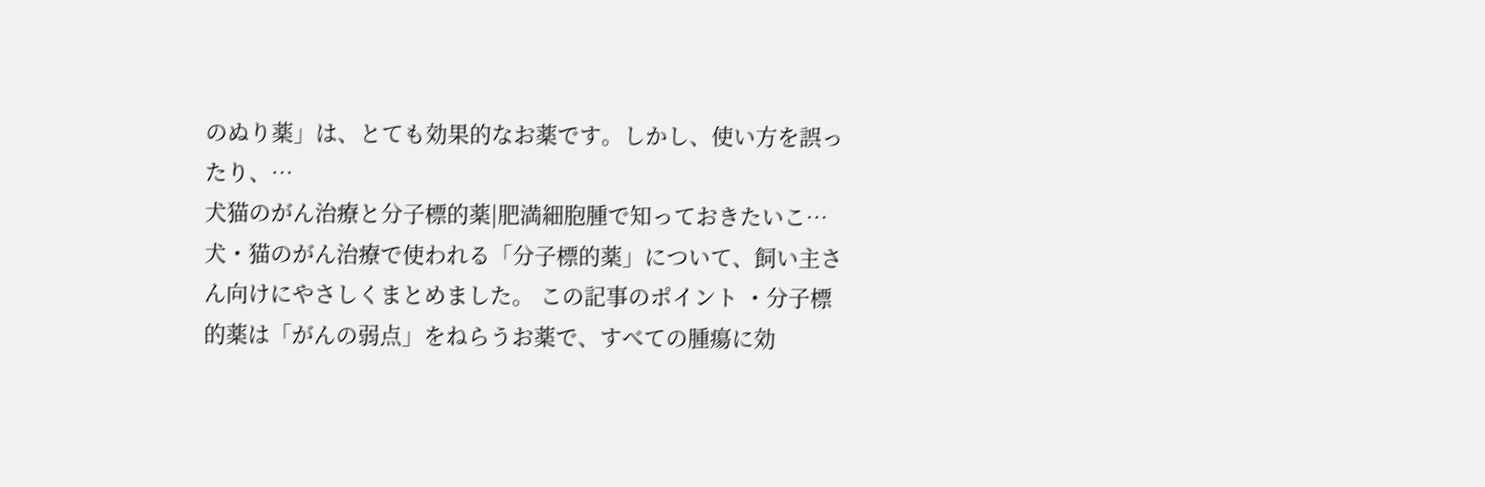のぬり薬」は、とても効果的なお薬です。しかし、使い方を誤ったり、…
犬猫のがん治療と分子標的薬|肥満細胞腫で知っておきたいこ…
犬・猫のがん治療で使われる「分子標的薬」について、飼い主さん向けにやさしくまとめました。 この記事のポイント ・分子標的薬は「がんの弱点」をねらうお薬で、すべての腫瘍に効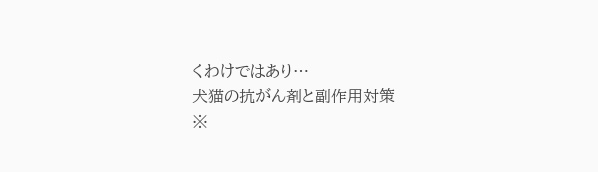くわけではあり…
犬猫の抗がん剤と副作用対策
※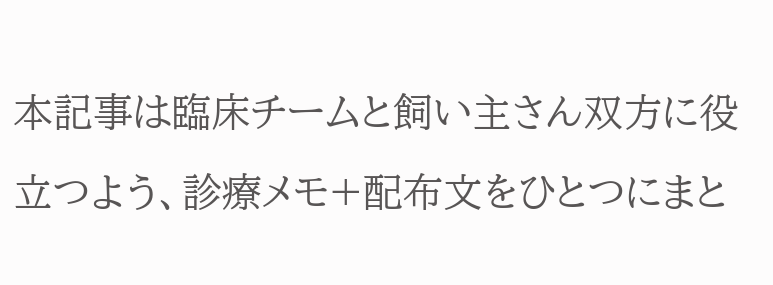本記事は臨床チームと飼い主さん双方に役立つよう、診療メモ+配布文をひとつにまと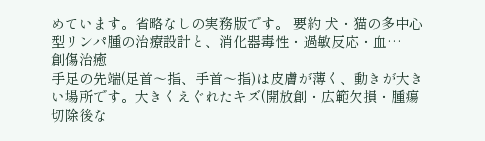めています。省略なしの実務版です。 要約 犬・猫の多中心型リンパ腫の治療設計と、消化器毒性・過敏反応・血…
創傷治癒
手足の先端(足首〜指、手首〜指)は皮膚が薄く、動きが大きい場所です。大きくえぐれたキズ(開放創・広範欠損・腫瘍切除後な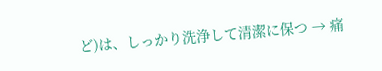ど)は、しっかり洗浄して清潔に保つ → 痛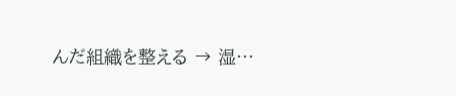んだ組織を整える → 湿…